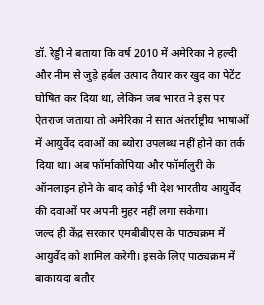डॉ. रेड्डी ने बताया कि वर्ष 2010 में अमेरिका ने हल्दी और नीम से जुड़े हर्बल उत्पाद तैयार कर खुद का पेटेंट घोषित कर दिया था, लेकिन जब भारत ने इस पर ऐतराज जताया तो अमेरिका ने सात अंतर्राष्ट्रीय भाषाओं में आयुर्वेद दवाओं का ब्योरा उपलब्ध नहीं होने का तर्क दिया था। अब फॉर्माकोपिया और फॉर्मालुरी के ऑनलाइन होने के बाद कोई भी देश भारतीय आयुर्वेद की दवाओं पर अपनी मुहर नहीं लगा सकेगा।
जल्द ही केंद्र सरकार एमबीबीएस के पाठ्यक्रम में आयुर्वेद को शामिल करेगी। इसके लिए पाठ्यक्रम में बाकायदा बतौर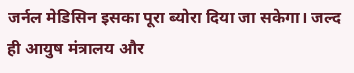जर्नल मेडिसिन इसका पूरा ब्योरा दिया जा सकेगा। जल्द ही आयुष मंत्रालय और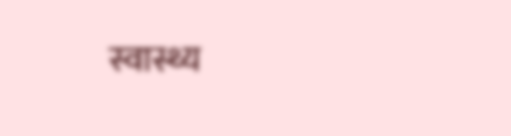स्वास्थ्य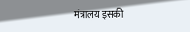मंत्रालय इसकी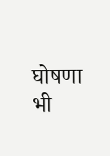घोषणा भी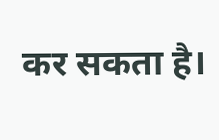कर सकता है।